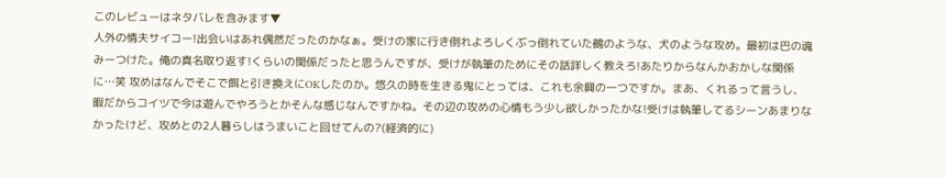このレビューはネタバレを含みます▼
人外の情夫サイコー!出会いはあれ偶然だったのかなぁ。受けの家に行き倒れよろしくぶっ倒れていた鵺のような、犬のような攻め。最初は巴の魂みーつけた。俺の真名取り返す!くらいの関係だったと思うんですが、受けが執筆のためにその話詳しく教えろ!あたりからなんかおかしな関係に…笑 攻めはなんでそこで餌と引き換えにOKしたのか。悠久の時を生きる鬼にとっては、これも余興の一つですか。まあ、くれるって言うし、暇だからコイツで今は遊んでやろうとかそんな感じなんですかね。その辺の攻めの心情もう少し欲しかったかな!受けは執筆してるシーンあまりなかったけど、攻めとの2人暮らしはうまいこと回せてんの?(経済的に)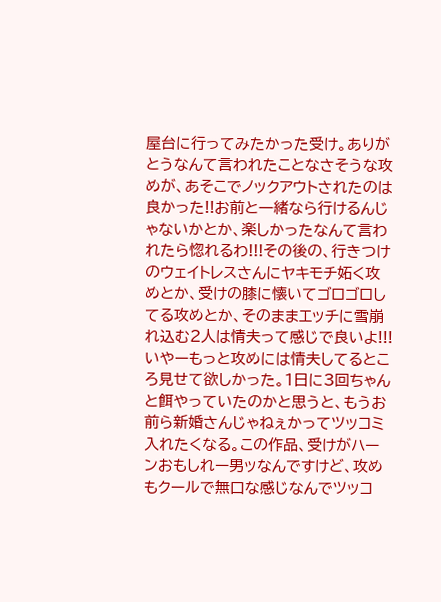屋台に行ってみたかった受け。ありがとうなんて言われたことなさそうな攻めが、あそこでノックアウトされたのは良かった!!お前と一緒なら行けるんじゃないかとか、楽しかったなんて言われたら惚れるわ!!!その後の、行きつけのウェイトレスさんにヤキモチ妬く攻めとか、受けの膝に懐いてゴロゴロしてる攻めとか、そのままエッチに雪崩れ込む2人は情夫って感じで良いよ!!!いやーもっと攻めには情夫してるところ見せて欲しかった。1日に3回ちゃんと餌やっていたのかと思うと、もうお前ら新婚さんじゃねぇかってツッコミ入れたくなる。この作品、受けがハーンおもしれー男ッなんですけど、攻めもクールで無口な感じなんでツッコ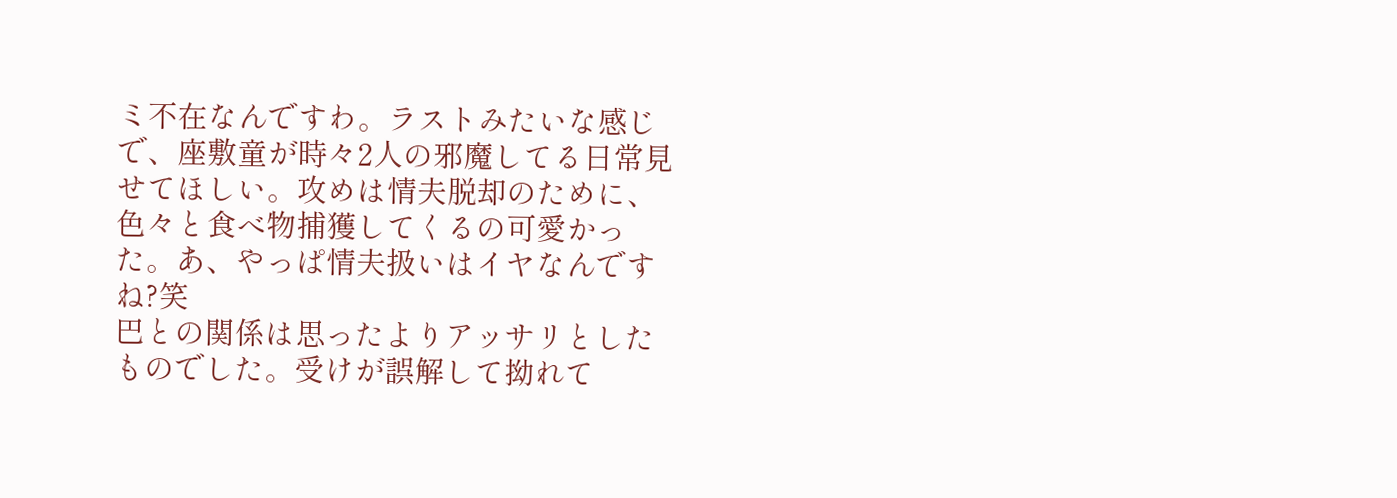ミ不在なんですわ。ラストみたいな感じで、座敷童が時々2人の邪魔してる日常見せてほしい。攻めは情夫脱却のために、色々と食べ物捕獲してくるの可愛かった。あ、やっぱ情夫扱いはイヤなんですね?笑
巴との関係は思ったよりアッサリとしたものでした。受けが誤解して拗れて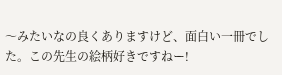〜みたいなの良くありますけど、面白い一冊でした。この先生の絵柄好きですねー!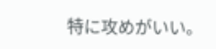特に攻めがいい。